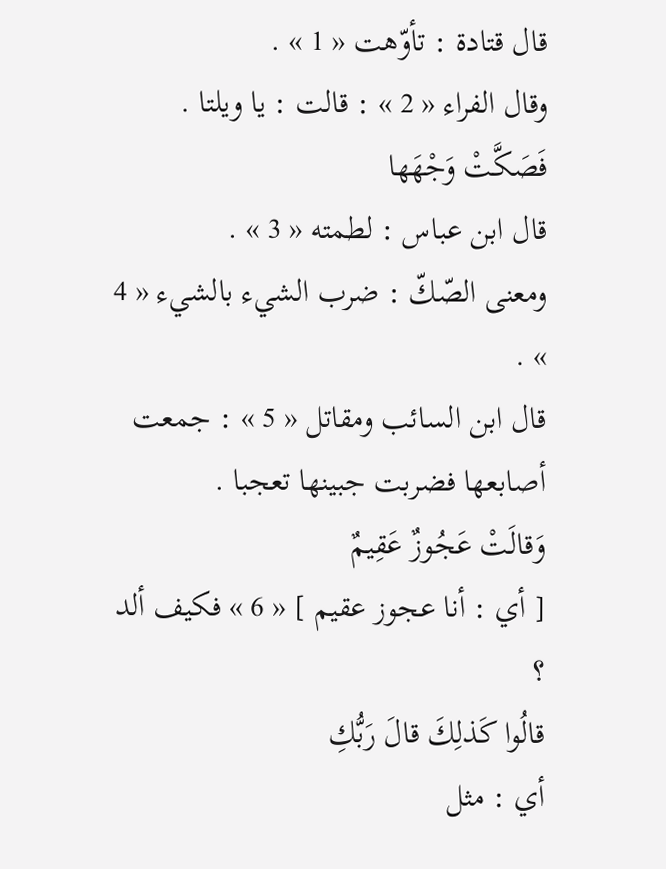قال قتادة : تأوّهت « 1 » .
وقال الفراء « 2 » : قالت : يا ويلتا .
فَصَكَّتْ وَجْهَها
قال ابن عباس : لطمته « 3 » .
ومعنى الصّكّ : ضرب الشيء بالشيء « 4 » .
قال ابن السائب ومقاتل « 5 » : جمعت أصابعها فضربت جبينها تعجبا .
وَقالَتْ عَجُوزٌ عَقِيمٌ
[ أي : أنا عجوز عقيم ] « 6 » فكيف ألد ؟
قالُوا كَذلِكَ قالَ رَبُّكِ
أي : مثل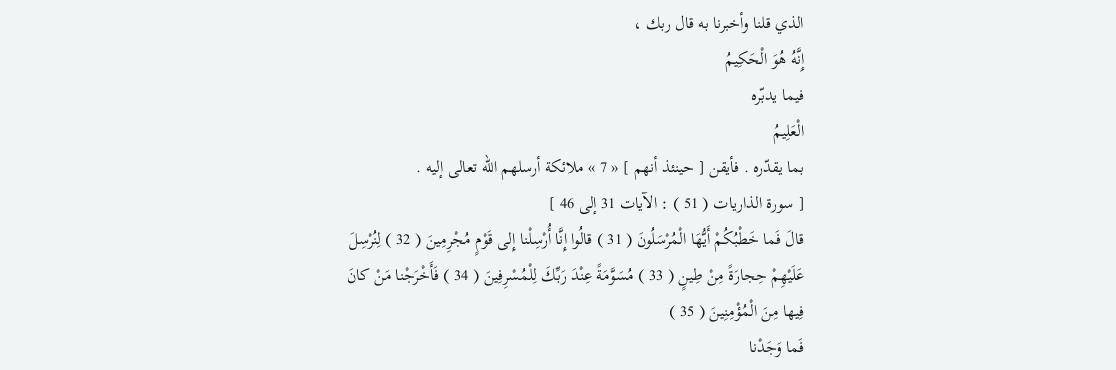الذي قلنا وأخبرنا به قال ربك ،
إِنَّهُ هُوَ الْحَكِيمُ
فيما يدبّره
الْعَلِيمُ
بما يقدّره . فأيقن [ حينئذ أنهم ] « 7 » ملائكة أرسلهم اللّه تعالى إليه .
[ سورة الذاريات ( 51 ) : الآيات 31 إلى 46 ]
قالَ فَما خَطْبُكُمْ أَيُّهَا الْمُرْسَلُونَ ( 31 ) قالُوا إِنَّا أُرْسِلْنا إِلى قَوْمٍ مُجْرِمِينَ ( 32 ) لِنُرْسِلَ عَلَيْهِمْ حِجارَةً مِنْ طِينٍ ( 33 ) مُسَوَّمَةً عِنْدَ رَبِّكَ لِلْمُسْرِفِينَ ( 34 ) فَأَخْرَجْنا مَنْ كانَ فِيها مِنَ الْمُؤْمِنِينَ ( 35 )
فَما وَجَدْنا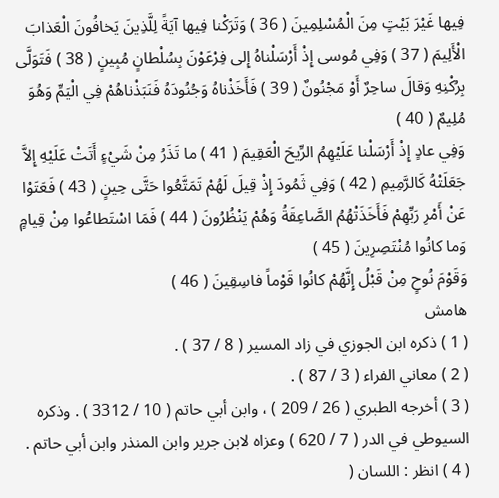فِيها غَيْرَ بَيْتٍ مِنَ الْمُسْلِمِينَ ( 36 ) وَتَرَكْنا فِيها آيَةً لِلَّذِينَ يَخافُونَ الْعَذابَ الْأَلِيمَ ( 37 ) وَفِي مُوسى إِذْ أَرْسَلْناهُ إِلى فِرْعَوْنَ بِسُلْطانٍ مُبِينٍ ( 38 ) فَتَوَلَّى بِرُكْنِهِ وَقالَ ساحِرٌ أَوْ مَجْنُونٌ ( 39 ) فَأَخَذْناهُ وَجُنُودَهُ فَنَبَذْناهُمْ فِي الْيَمِّ وَهُوَ مُلِيمٌ ( 40 )
وَفِي عادٍ إِذْ أَرْسَلْنا عَلَيْهِمُ الرِّيحَ الْعَقِيمَ ( 41 ) ما تَذَرُ مِنْ شَيْءٍ أَتَتْ عَلَيْهِ إِلاَّ جَعَلَتْهُ كَالرَّمِيمِ ( 42 ) وَفِي ثَمُودَ إِذْ قِيلَ لَهُمْ تَمَتَّعُوا حَتَّى حِينٍ ( 43 ) فَعَتَوْا عَنْ أَمْرِ رَبِّهِمْ فَأَخَذَتْهُمُ الصَّاعِقَةُ وَهُمْ يَنْظُرُونَ ( 44 ) فَمَا اسْتَطاعُوا مِنْ قِيامٍ وَما كانُوا مُنْتَصِرِينَ ( 45 )
وَقَوْمَ نُوحٍ مِنْ قَبْلُ إِنَّهُمْ كانُوا قَوْماً فاسِقِينَ ( 46 )
هامش
( 1 ) ذكره ابن الجوزي في زاد المسير ( 8 / 37 ) .
( 2 ) معاني الفراء ( 3 / 87 ) .
( 3 ) أخرجه الطبري ( 26 / 209 ) ، وابن أبي حاتم ( 10 / 3312 ) . وذكره السيوطي في الدر ( 7 / 620 ) وعزاه لابن جرير وابن المنذر وابن أبي حاتم .
( 4 ) انظر : اللسان (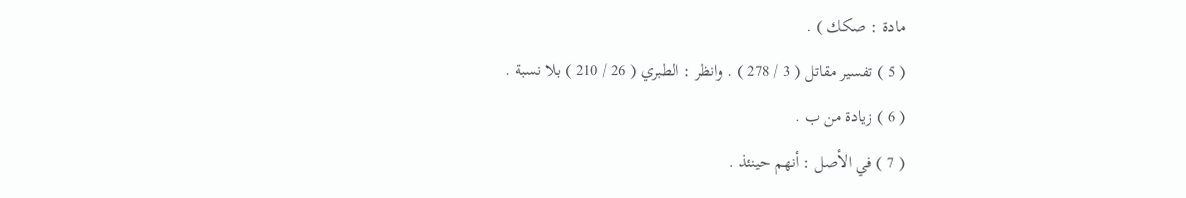مادة : صكك ) .
( 5 ) تفسير مقاتل ( 3 / 278 ) . وانظر : الطبري ( 26 / 210 ) بلا نسبة .
( 6 ) زيادة من ب .
( 7 ) في الأصل : أنهم حينئذ .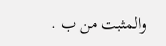والمثبت من ب .